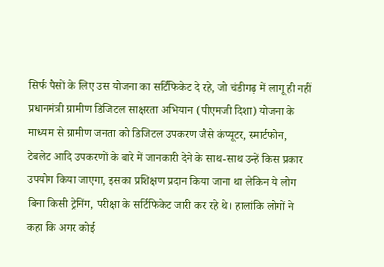सिर्फ पैसों के लिए उस योजना का सर्टिफिकेट दे रहे, जो चंडीगढ़ में लागू ही नहीं
प्रधानमंत्री ग्रामीण डिजिटल साक्षरता अभियान (पीएमजी दिशा) योजना के माध्यम से ग्रामीण जनता को डिजिटल उपकरण जैसे कंप्यूटर, स्मार्टफोन, टेबलेट आदि उपकरणों के बारे में जानकारी देने के साथ-साथ उन्हें किस प्रकार उपयोग किया जाएगा, इसका प्रशिक्षण प्रदान किया जाना था लेकिन ये लोग बिना किसी ट्रेनिंग, परीक्षा के सर्टिफिकेट जारी कर रहे थे। हालांकि लोगों ने कहा कि अगर कोई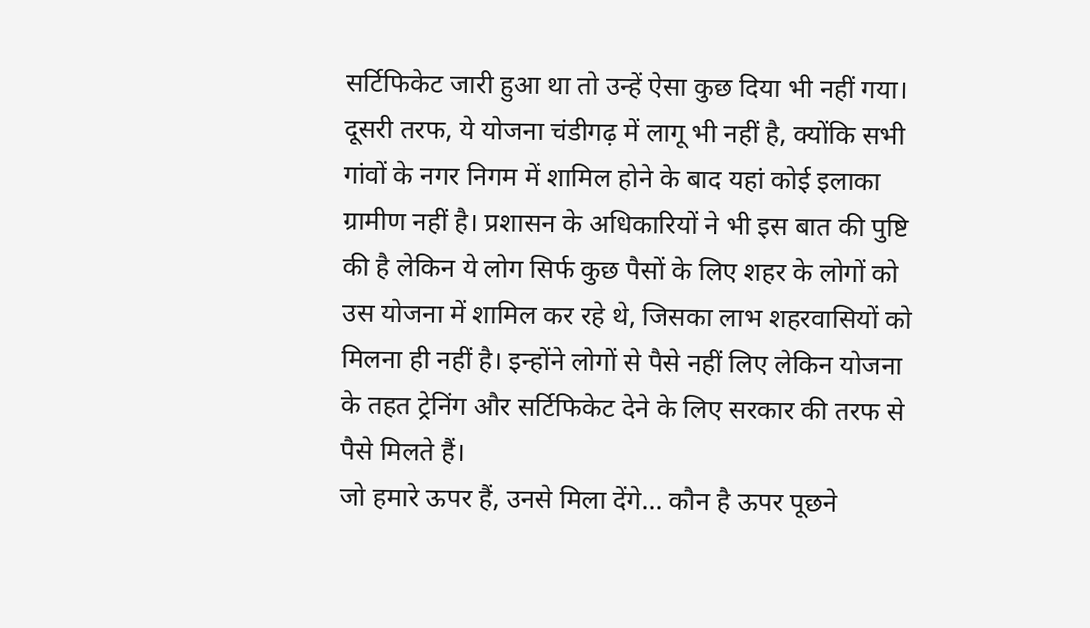सर्टिफिकेट जारी हुआ था तो उन्हें ऐसा कुछ दिया भी नहीं गया। दूसरी तरफ, ये योजना चंडीगढ़ में लागू भी नहीं है, क्योंकि सभी गांवों के नगर निगम में शामिल होने के बाद यहां कोई इलाका ग्रामीण नहीं है। प्रशासन के अधिकारियों ने भी इस बात की पुष्टि की है लेकिन ये लोग सिर्फ कुछ पैसों के लिए शहर के लोगों को उस योजना में शामिल कर रहे थे, जिसका लाभ शहरवासियों को मिलना ही नहीं है। इन्होंने लोगों से पैसे नहीं लिए लेकिन योजना के तहत ट्रेनिंग और सर्टिफिकेट देने के लिए सरकार की तरफ से पैसे मिलते हैं।
जो हमारे ऊपर हैं, उनसे मिला देंगे... कौन है ऊपर पूछने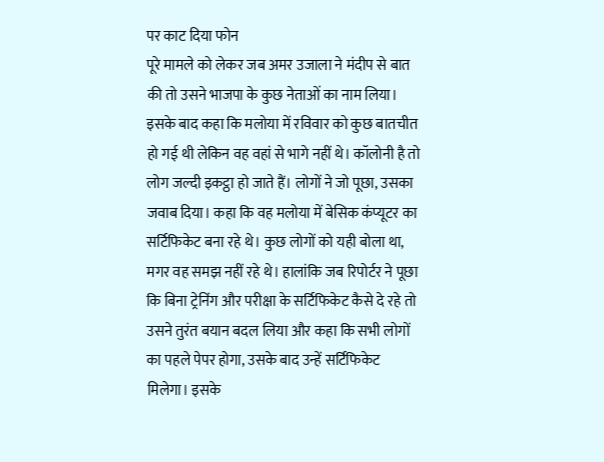पर काट दिया फोन
पूरे मामले को लेकर जब अमर उजाला ने मंदीप से बात की तो उसने भाजपा के कुछ नेताओं का नाम लिया। इसके बाद कहा कि मलोया में रविवार को कुछ बातचीत हो गई थी लेकिन वह वहां से भागे नहीं थे। कॉलोनी है तो लोग जल्दी इकट्ठा हो जाते हैं। लोगों ने जो पूछा, उसका जवाब दिया। कहा कि वह मलोया में बेसिक कंप्यूटर का सर्टिफिकेट बना रहे थे। कुछ लोगों को यही बोला था, मगर वह समझ नहीं रहे थे। हालांकि जब रिपोर्टर ने पूछा कि बिना ट्रेनिंग और परीक्षा के सर्टिफिकेट कैसे दे रहे तो उसने तुरंत बयान बदल लिया और कहा कि सभी लोगों का पहले पेपर होगा, उसके बाद उन्हें सर्टिफिकेट मिलेगा। इसके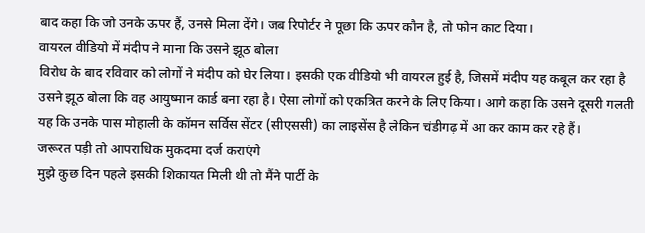बाद कहा कि जो उनके ऊपर हैं, उनसे मिला देंगे। जब रिपोर्टर ने पूछा कि ऊपर कौन है, तो फोन काट दिया।
वायरल वीडियो में मंदीप ने माना कि उसने झूठ बोला
विरोध के बाद रविवार को लोगों ने मंदीप को घेर लिया। इसकी एक वीडियो भी वायरल हुई है, जिसमें मंदीप यह कबूल कर रहा है उसने झूठ बोला कि वह आयुष्मान कार्ड बना रहा है। ऐसा लोगों को एकत्रित करने के लिए किया। आगे कहा कि उसने दूसरी गलती यह कि उनके पास मोहाली के कॉमन सर्विस सेंटर (सीएससी) का लाइसेंस है लेकिन चंडीगढ़ में आ कर काम कर रहे हैं।
जरूरत पड़ी तो आपराधिक मुकदमा दर्ज कराएंगे
मुझे कुछ दिन पहले इसकी शिकायत मिली थी तो मैंने पार्टी के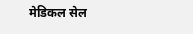मेडिकल सेल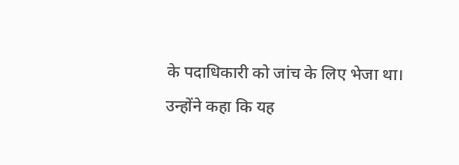के पदाधिकारी को जांच के लिए भेजा था। उन्होंने कहा कि यह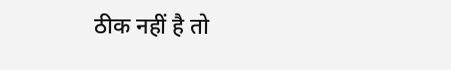ठीक नहीं है तो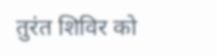तुरंत शिविर को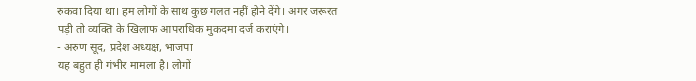रुकवा दिया था। हम लोगों के साथ कुछ गलत नहीं होने देंगे। अगर जरूरत पड़ी तो व्यक्ति के खिलाफ आपराधिक मुकदमा दर्ज कराएंगे।
- अरुण सूद, प्रदेश अध्यक्ष, भाजपा
यह बहुत ही गंभीर मामला है। लोगों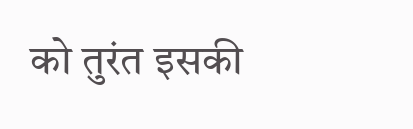को तुरंत इसकी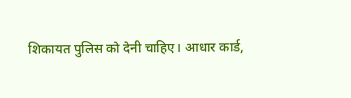शिकायत पुलिस को देनी चाहिए। आधार कार्ड,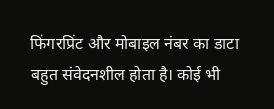फिंगरप्रिंट और मोबाइल नंबर का डाटा बहुत संवेदनशील होता है। कोई भी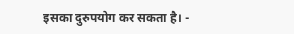इसका दुरुपयोग कर सकता है। -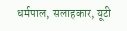धर्मपाल, सलाहकार, यूटी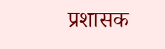प्रशासक